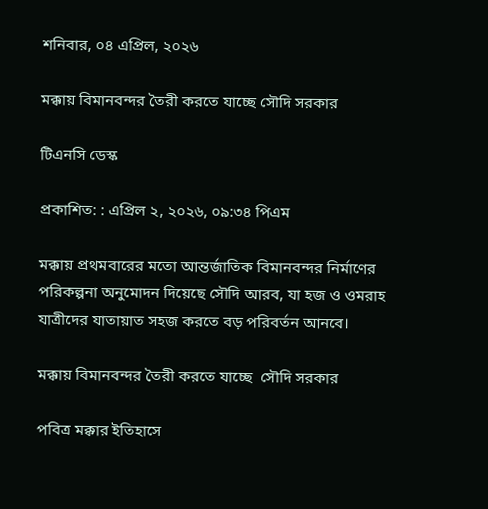শনিবার, ০৪ এপ্রিল, ২০২৬

মক্কায় বিমানবন্দর তৈরী করতে যাচ্ছে সৌদি সরকার

টিএনসি ডেস্ক

প্রকাশিত: : এপ্রিল ২, ২০২৬, ০৯:৩৪ পিএম

মক্কায় প্রথমবারের মতো আন্তর্জাতিক বিমানবন্দর নির্মাণের পরিকল্পনা অনুমোদন দিয়েছে সৌদি আরব, যা হজ ও ওমরাহ যাত্রীদের যাতায়াত সহজ করতে বড় পরিবর্তন আনবে।

মক্কায় বিমানবন্দর তৈরী করতে যাচ্ছে  সৌদি সরকার

পবিত্র মক্কার ইতিহাসে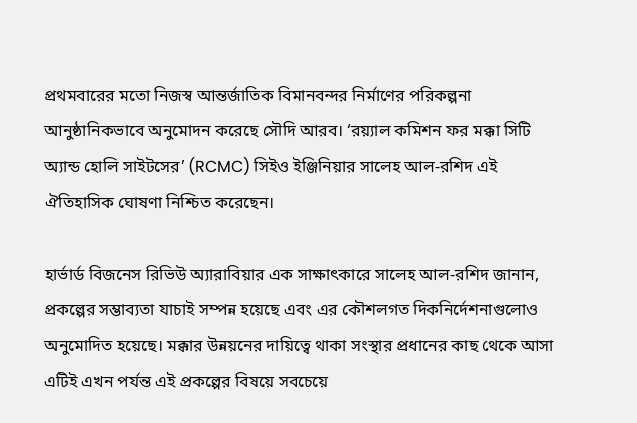প্রথমবারের মতো নিজস্ব আন্তর্জাতিক বিমানবন্দর নির্মাণের পরিকল্পনা আনুষ্ঠানিকভাবে অনুমোদন করেছে সৌদি আরব। ‘রয়্যাল কমিশন ফর মক্কা সিটি অ্যান্ড হোলি সাইটসের’ (RCMC) সিইও ইঞ্জিনিয়ার সালেহ আল-রশিদ এই ঐতিহাসিক ঘোষণা নিশ্চিত করেছেন।

হার্ভার্ড বিজনেস রিভিউ অ্যারাবিয়ার এক সাক্ষাৎকারে সালেহ আল-রশিদ জানান, প্রকল্পের সম্ভাব্যতা যাচাই সম্পন্ন হয়েছে এবং এর কৌশলগত দিকনির্দেশনাগুলোও অনুমোদিত হয়েছে। মক্কার উন্নয়নের দায়িত্বে থাকা সংস্থার প্রধানের কাছ থেকে আসা এটিই এখন পর্যন্ত এই প্রকল্পের বিষয়ে সবচেয়ে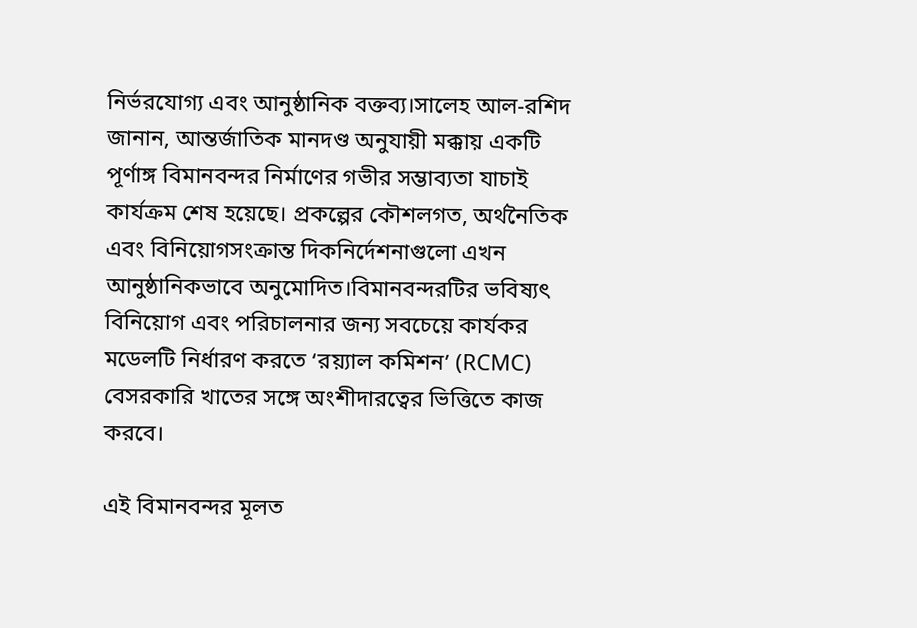নির্ভরযোগ্য এবং আনুষ্ঠানিক বক্তব্য।সালেহ আল-রশিদ জানান, আন্তর্জাতিক মানদণ্ড অনুযায়ী মক্কায় একটি পূর্ণাঙ্গ বিমানবন্দর নির্মাণের গভীর সম্ভাব্যতা যাচাই কার্যক্রম শেষ হয়েছে। প্রকল্পের কৌশলগত, অর্থনৈতিক এবং বিনিয়োগসংক্রান্ত দিকনির্দেশনাগুলো এখন আনুষ্ঠানিকভাবে অনুমোদিত।বিমানবন্দরটির ভবিষ্যৎ বিনিয়োগ এবং পরিচালনার জন্য সবচেয়ে কার্যকর মডেলটি নির্ধারণ করতে ‘রয়্যাল কমিশন’ (RCMC) বেসরকারি খাতের সঙ্গে অংশীদারত্বের ভিত্তিতে কাজ করবে।

এই বিমানবন্দর মূলত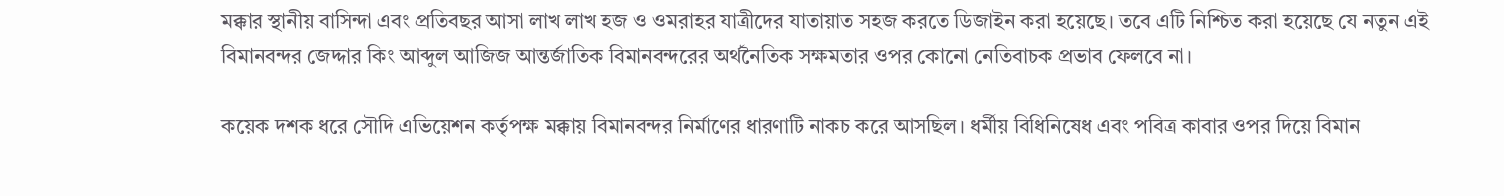মক্কার স্থানীয় বাসিন্দা এবং প্রতিবছর আসা লাখ লাখ হজ ও ওমরাহর যাত্রীদের যাতায়াত সহজ করতে ডিজাইন করা হয়েছে। তবে এটি নিশ্চিত করা হয়েছে যে নতুন এই বিমানবন্দর জেদ্দার কিং আব্দুল আজিজ আন্তর্জাতিক বিমানবন্দরের অর্থনৈতিক সক্ষমতার ওপর কোনো নেতিবাচক প্রভাব ফেলবে না।

কয়েক দশক ধরে সৌদি এভিয়েশন কর্তৃপক্ষ মক্কায় বিমানবন্দর নির্মাণের ধারণাটি নাকচ করে আসছিল। ধর্মীয় বিধিনিষেধ এবং পবিত্র কাবার ওপর দিয়ে বিমান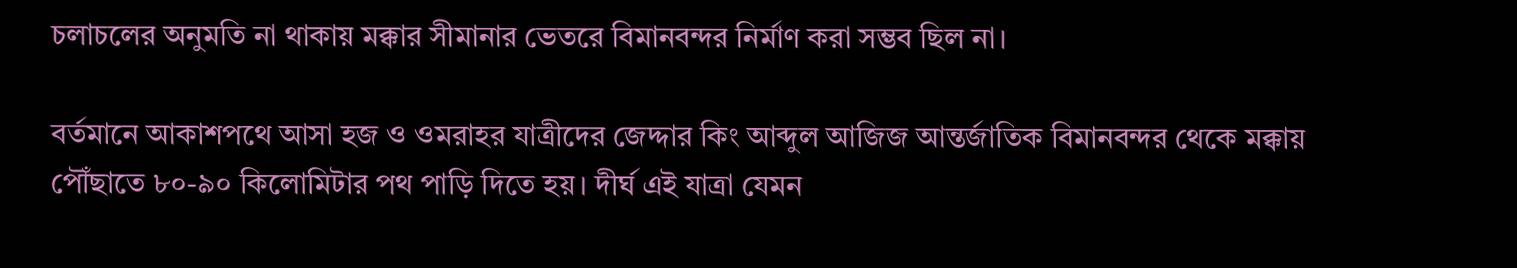চলাচলের অনুমতি না থাকায় মক্কার সীমানার ভেতরে বিমানবন্দর নির্মাণ করা সম্ভব ছিল না।

বর্তমানে আকাশপথে আসা হজ ও ওমরাহর যাত্রীদের জেদ্দার কিং আব্দুল আজিজ আন্তর্জাতিক বিমানবন্দর থেকে মক্কায় পৌঁছাতে ৮০-৯০ কিলোমিটার পথ পাড়ি দিতে হয়। দীর্ঘ এই যাত্রা যেমন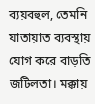ব্যয়বহুল, তেমনি যাতায়াত ব্যবস্থায় যোগ করে বাড়তি জটিলতা। মক্কায়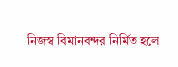নিজস্ব বিমানবন্দর নির্মিত হলে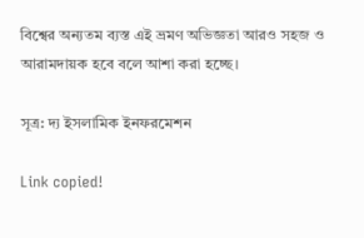বিশ্বের অন্যতম ব্যস্ত এই ভ্রমণ অভিজ্ঞতা আরও সহজ ও আরামদায়ক হবে বলে আশা করা হচ্ছে।

সূত্র: দ্য ইসলামিক ইনফরমেশন

Link copied!